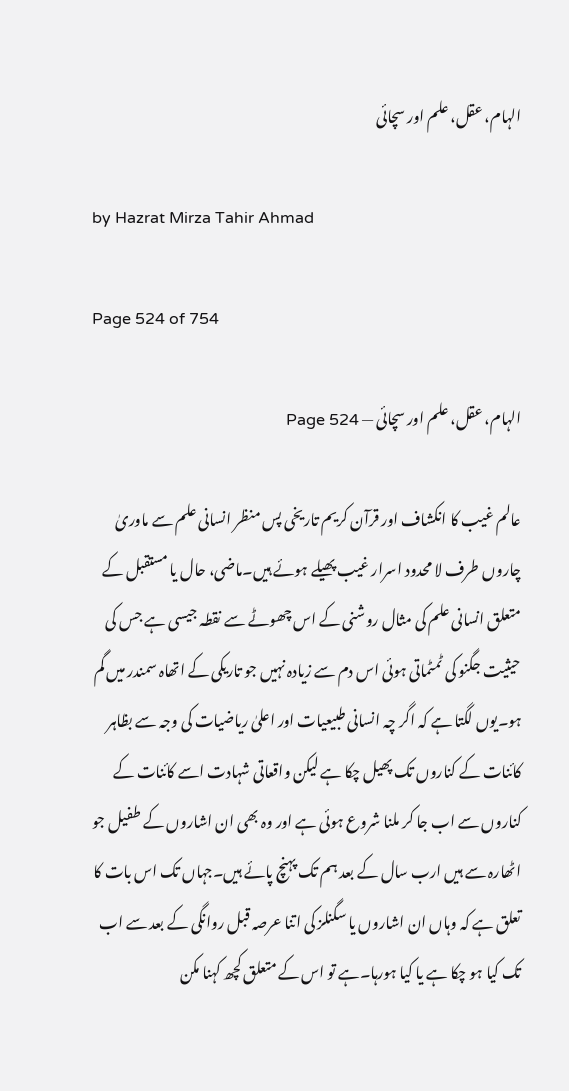الہام، عقل، علم اور سچائی

by Hazrat Mirza Tahir Ahmad

Page 524 of 754

الہام، عقل، علم اور سچائی — Page 524

عالم غیب کا انکشاف اور قرآن کریم تاریخی پس منظر انسانی علم سے ماوریٰ چاروں طرف لا محدود اسرار غیب پھیلے ہوئے ہیں۔ماضی، حال یا مستقبل کے متعلق انسانی علم کی مثال روشنی کے اس چھوٹے سے نقطہ جیسی ہے جس کی حیثیت جگنو کی ٹمٹماتی ہوئی اس دم سے زیادہ نہیں جو تاریکی کے اتھاہ سمندر میں گم ہو۔یوں لگتا ہے کہ اگر چہ انسانی طبیعیات اور اعلیٰ ریاضیات کی وجہ سے بظاہر کائنات کے کناروں تک پھیل چکا ہے لیکن واقعاتی شہادت اسے کائنات کے کناروں سے اب جا کر ملنا شروع ہوئی ہے اور وہ بھی ان اشاروں کے طفیل جو اٹھارہ سے ہیں ارب سال کے بعد ہم تک پہنچ پائے ہیں۔جہاں تک اس بات کا تعلق ہے کہ وہاں ان اشاروں یا سگنلز کی اتنا عرصہ قبل روانگی کے بعد سے اب تک کیا ہو چکا ہے یا کیا ہورہا۔ہے تو اس کے متعلق کچھ کہنا مکن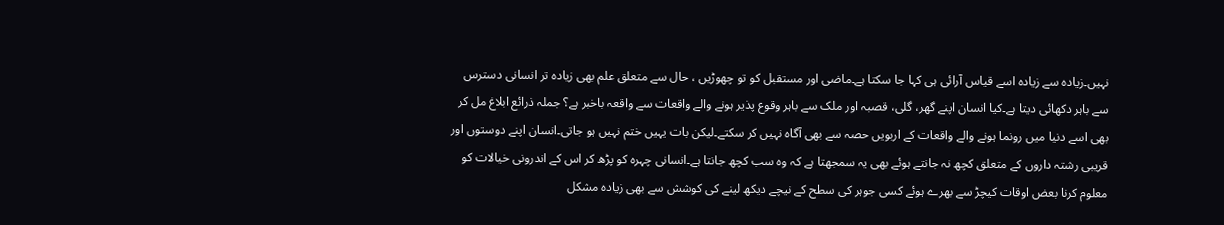نہیں۔زیادہ سے زیادہ اسے قیاس آرائی ہی کہا جا سکتا ہے۔ماضی اور مستقبل کو تو چھوڑیں ، حال سے متعلق علم بھی زیادہ تر انسانی دسترس سے باہر دکھائی دیتا ہے۔کیا انسان اپنے گھر، گلی، قصبہ اور ملک سے باہر وقوع پذیر ہونے والے واقعات سے واقعہ باخبر ہے؟ جملہ ذرائع ابلاغ مل کر بھی اسے دنیا میں رونما ہونے والے واقعات کے اربویں حصہ سے بھی آگاہ نہیں کر سکتے۔لیکن بات یہیں ختم نہیں ہو جاتی۔انسان اپنے دوستوں اور قریبی رشتہ داروں کے متعلق کچھ نہ جانتے ہوئے بھی یہ سمجھتا ہے کہ وہ سب کچھ جانتا ہے۔انسانی چہرہ کو پڑھ کر اس کے اندرونی خیالات کو معلوم کرنا بعض اوقات کیچڑ سے بھرے ہوئے کسی جوہر کی سطح کے نیچے دیکھ لینے کی کوشش سے بھی زیادہ مشکل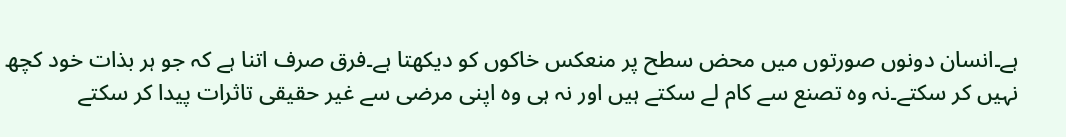ہے۔انسان دونوں صورتوں میں محض سطح پر منعکس خاکوں کو دیکھتا ہے۔فرق صرف اتنا ہے کہ جو ہر بذات خود کچھ نہیں کر سکتے۔نہ وہ تصنع سے کام لے سکتے ہیں اور نہ ہی وہ اپنی مرضی سے غیر حقیقی تاثرات پیدا کر سکتے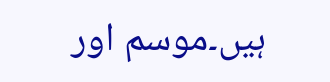ہیں۔موسم اور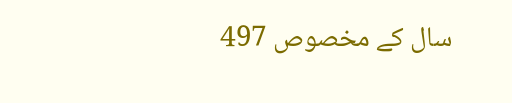سال کے مخصوص 497